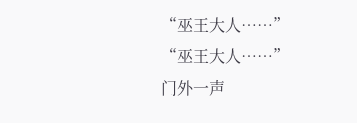“巫王大人……”
“巫王大人……”
门外一声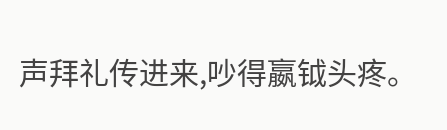声拜礼传进来,吵得嬴钺头疼。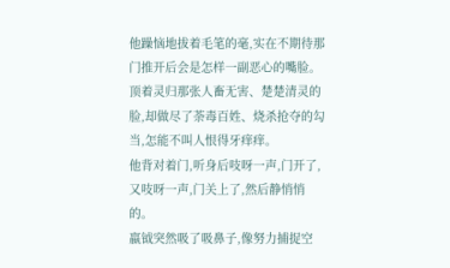他躁恼地拔着毛笔的毫,实在不期待那门推开后会是怎样一副恶心的嘴脸。
顶着灵归那张人畜无害、楚楚清灵的脸,却做尽了荼毒百姓、烧杀抢夺的勾当,怎能不叫人恨得牙痒痒。
他背对着门,听身后吱呀一声,门开了,又吱呀一声,门关上了,然后静悄悄的。
嬴钺突然吸了吸鼻子,像努力捕捉空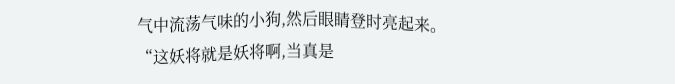气中流荡气味的小狗,然后眼睛登时亮起来。
“这妖将就是妖将啊,当真是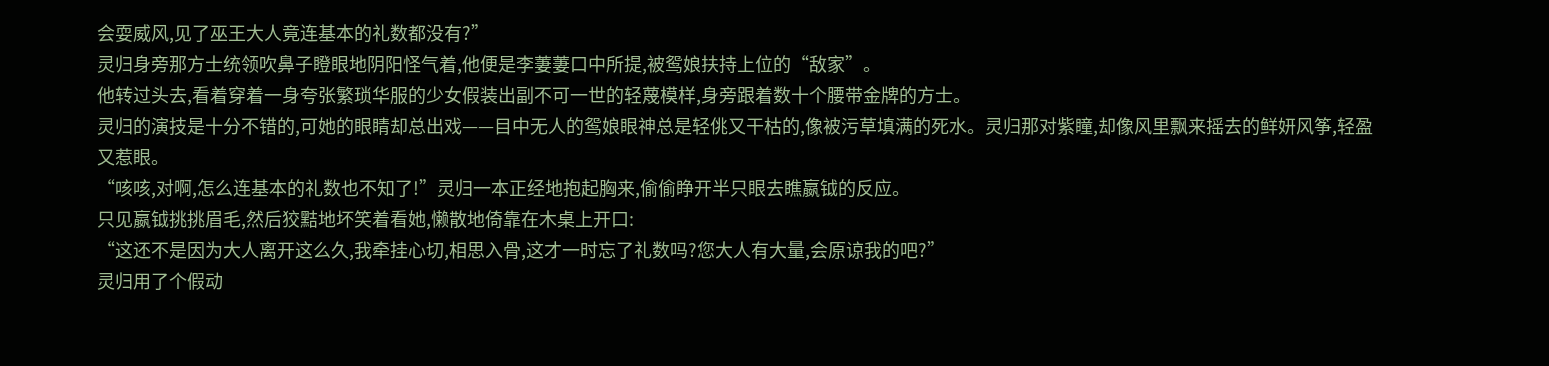会耍威风,见了巫王大人竟连基本的礼数都没有?”
灵归身旁那方士统领吹鼻子瞪眼地阴阳怪气着,他便是李萋萋口中所提,被鸳娘扶持上位的“敌家”。
他转过头去,看着穿着一身夸张繁琐华服的少女假装出副不可一世的轻蔑模样,身旁跟着数十个腰带金牌的方士。
灵归的演技是十分不错的,可她的眼睛却总出戏——目中无人的鸳娘眼神总是轻佻又干枯的,像被污草填满的死水。灵归那对紫瞳,却像风里飘来摇去的鲜妍风筝,轻盈又惹眼。
“咳咳,对啊,怎么连基本的礼数也不知了!”灵归一本正经地抱起胸来,偷偷睁开半只眼去瞧嬴钺的反应。
只见嬴钺挑挑眉毛,然后狡黠地坏笑着看她,懒散地倚靠在木桌上开口:
“这还不是因为大人离开这么久,我牵挂心切,相思入骨,这才一时忘了礼数吗?您大人有大量,会原谅我的吧?”
灵归用了个假动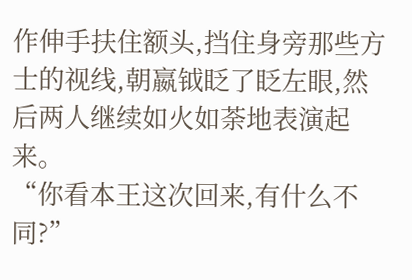作伸手扶住额头,挡住身旁那些方士的视线,朝嬴钺眨了眨左眼,然后两人继续如火如荼地表演起来。
“你看本王这次回来,有什么不同?”